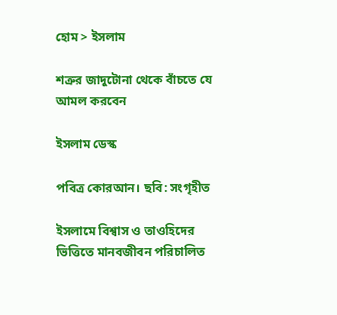হোম > ইসলাম

শত্রুর জাদুটোনা থেকে বাঁচতে যে আমল করবেন

ইসলাম ডেস্ক

পবিত্র কোরআন। ছবি: সংগৃহীত

ইসলামে বিশ্বাস ও তাওহিদের ভিত্তিতে মানবজীবন পরিচালিত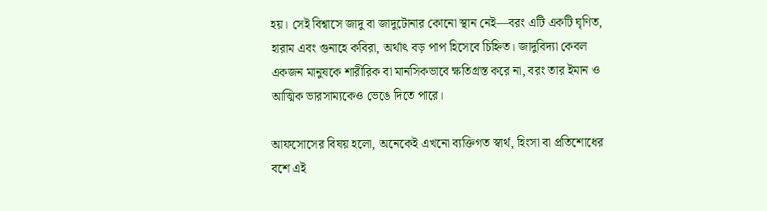হয়। সেই বিশ্বাসে জাদু বা জাদুটোনার কোনো স্থান নেই—বরং এটি একটি ঘৃণিত, হারাম এবং গুনাহে কবিরা, অর্থাৎ বড় পাপ হিসেবে চিহ্নিত। জাদুবিদ্যা কেবল একজন মানুষকে শারীরিক বা মানসিকভাবে ক্ষতিগ্রস্ত করে না, বরং তার ইমান ও আত্মিক ভারসাম্যকেও ভেঙে দিতে পারে।

আফসোসের বিষয় হলো, অনেকেই এখনো ব্যক্তিগত স্বার্থ, হিংসা বা প্রতিশোধের বশে এই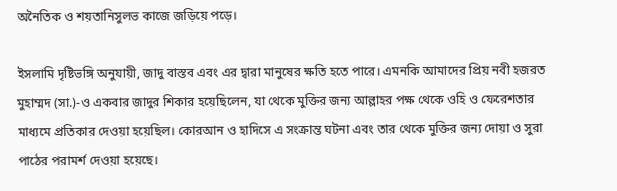অনৈতিক ও শয়তানিসুলভ কাজে জড়িয়ে পড়ে।

ইসলামি দৃষ্টিভঙ্গি অনুযায়ী, জাদু বাস্তব এবং এর দ্বারা মানুষের ক্ষতি হতে পারে। এমনকি আমাদের প্রিয় নবী হজরত মুহাম্মদ (সা.)-ও একবার জাদুর শিকার হয়েছিলেন, যা থেকে মুক্তির জন্য আল্লাহর পক্ষ থেকে ওহি ও ফেরেশতার মাধ্যমে প্রতিকার দেওয়া হয়েছিল। কোরআন ও হাদিসে এ সংক্রান্ত ঘটনা এবং তার থেকে মুক্তির জন্য দোয়া ও সুরা পাঠের পরামর্শ দেওয়া হয়েছে।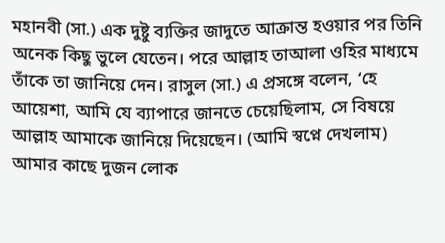মহানবী (সা.) এক দুষ্টু ব্যক্তির জাদুতে আক্রান্ত হওয়ার পর তিনি অনেক কিছু ভুলে যেতেন। পরে আল্লাহ তাআলা ওহির মাধ্যমে তাঁকে তা জানিয়ে দেন। রাসুল (সা.) এ প্রসঙ্গে বলেন, ‘হে আয়েশা, আমি যে ব্যাপারে জানতে চেয়েছিলাম, সে বিষয়ে আল্লাহ আমাকে জানিয়ে দিয়েছেন। (আমি স্বপ্নে দেখলাম) আমার কাছে দুজন লোক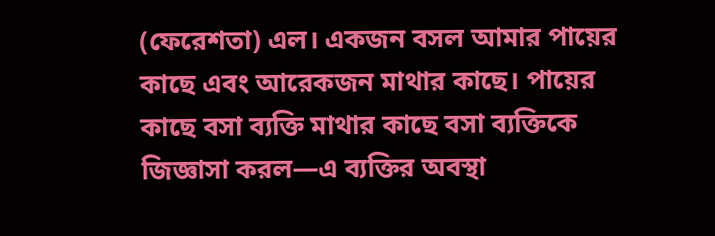(ফেরেশতা) এল। একজন বসল আমার পায়ের কাছে এবং আরেকজন মাথার কাছে। পায়ের কাছে বসা ব্যক্তি মাথার কাছে বসা ব্যক্তিকে জিজ্ঞাসা করল—এ ব্যক্তির অবস্থা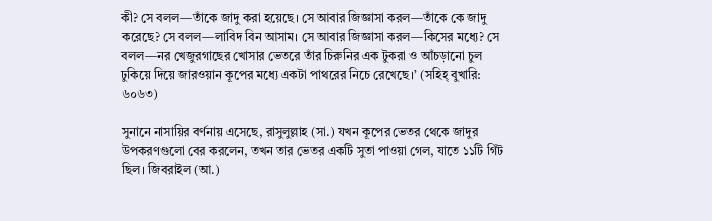কী? সে বলল—তাঁকে জাদু করা হয়েছে। সে আবার জিজ্ঞাসা করল—তাঁকে কে জাদু করেছে? সে বলল—লাবিদ বিন আসাম। সে আবার জিজ্ঞাসা করল—কিসের মধ্যে? সে বলল—নর খেজুরগাছের খোসার ভেতরে তাঁর চিরুনির এক টুকরা ও আঁচড়ানো চুল ঢুকিয়ে দিয়ে জারওয়ান কূপের মধ্যে একটা পাথরের নিচে রেখেছে।’ (সহিহ্ বুখারি: ৬০৬৩)

সুনানে নাসায়ির বর্ণনায় এসেছে, রাসুলুল্লাহ (সা.) যখন কূপের ভেতর থেকে জাদুর উপকরণগুলো বের করলেন, তখন তার ভেতর একটি সুতা পাওয়া গেল, যাতে ১১টি গিঁট ছিল। জিবরাইল (আ.)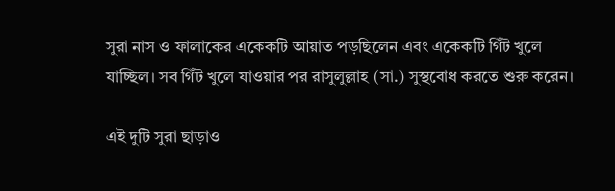সুরা নাস ও ফালাকের একেকটি আয়াত পড়ছিলেন এবং একেকটি গিঁট খুলে যাচ্ছিল। সব গিঁট খুলে যাওয়ার পর রাসুলুল্লাহ (সা.) সুস্থবোধ করতে শুরু করেন।

এই দুটি সুরা ছাড়াও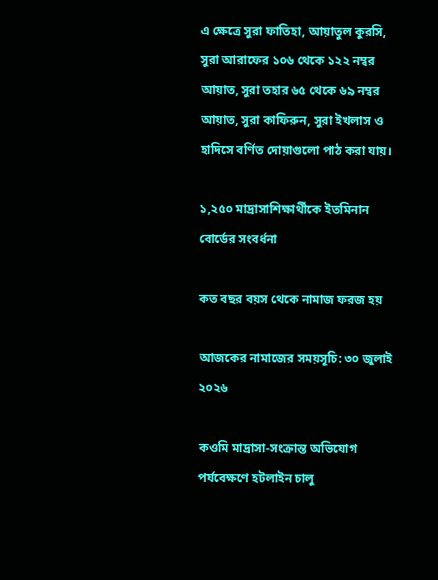এ ক্ষেত্রে সুরা ফাতিহা, আয়াতুল কুরসি, সুরা আরাফের ১০৬ থেকে ১২২ নম্বর আয়াত, সুরা তহার ৬৫ থেকে ৬৯ নম্বর আয়াত, সুরা কাফিরুন, সুরা ইখলাস ও হাদিসে বর্ণিত দোয়াগুলো পাঠ করা যায়।

১,২৫০ মাদ্রাসাশিক্ষার্থীকে ইতমিনান বোর্ডের সংবর্ধনা

কত বছর বয়স থেকে নামাজ ফরজ হয়

আজকের নামাজের সময়সূচি: ৩০ জুলাই ২০২৬

কওমি মাদ্রাসা-সংক্রান্ত অভিযোগ পর্যবেক্ষণে হটলাইন চালু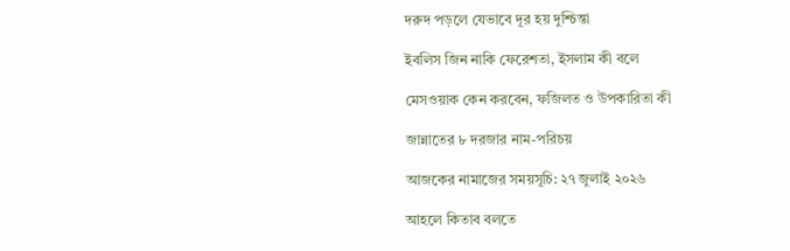দরুদ পড়লে যেভাবে দূর হয় দুশ্চিন্তা

ইবলিস জিন নাকি ফেরেশতা, ইসলাম কী বলে

মেসওয়াক কেন করবেন, ফজিলত ও উপকারিতা কী

জান্নাতের ৮ দরজার নাম-পরিচয়

আজকের নামাজের সময়সূচি: ২৭ জুলাই ২০২৬

আহলে কিতাব বলতে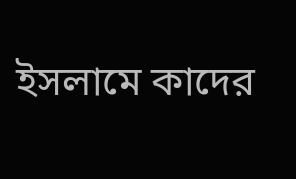ইসলামে কাদের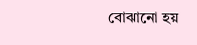বোঝানো হয়